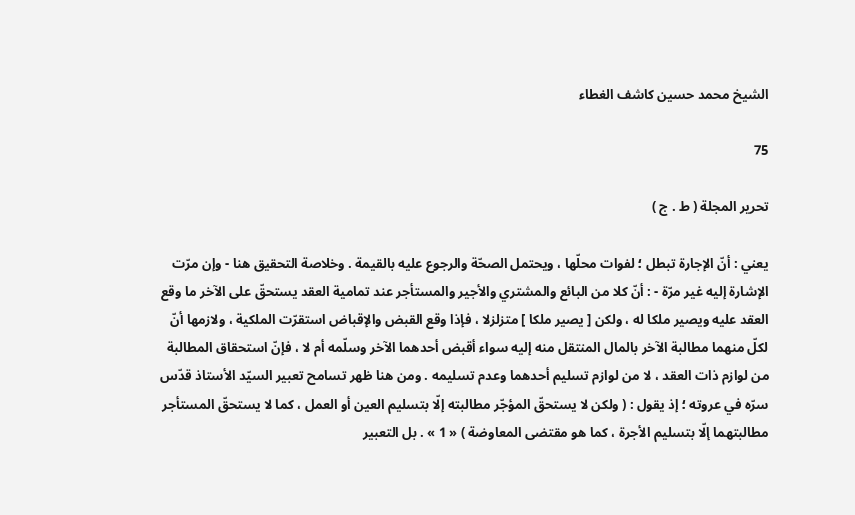الشيخ محمد حسين كاشف الغطاء

75

تحرير المجلة ( ط . ج )

يعني : أنّ الإجارة تبطل ؛ لفوات محلّها ، ويحتمل الصحّة والرجوع عليه بالقيمة . وخلاصة التحقيق هنا - وإن مرّت الإشارة إليه غير مرّة - : أنّ كلا من البائع والمشتري والأجير والمستأجر عند تمامية العقد يستحقّ على الآخر ما وقع العقد عليه ويصير ملكا له ، ولكن [ يصير ملكا ] متزلزلا ، فإذا وقع القبض والإقباض استقرّت الملكية ، ولازمها أنّ لكلّ منهما مطالبة الآخر بالمال المنتقل منه إليه سواء أقبض أحدهما الآخر وسلّمه أم لا ، فإنّ استحقاق المطالبة من لوازم ذات العقد ، لا من لوازم تسليم أحدهما وعدم تسليمه . ومن هنا ظهر تسامح تعبير السيّد الأستاذ قدّس سرّه في عروته ؛ إذ يقول : ( ولكن لا يستحقّ المؤجّر مطالبته إلّا بتسليم العين أو العمل ، كما لا يستحقّ المستأجر مطالبتهما إلّا بتسليم الأجرة ، كما هو مقتضى المعاوضة ) « 1 » . بل التعبير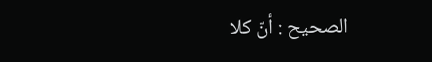الصحيح : أنّ كلا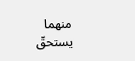منهما يستحقّ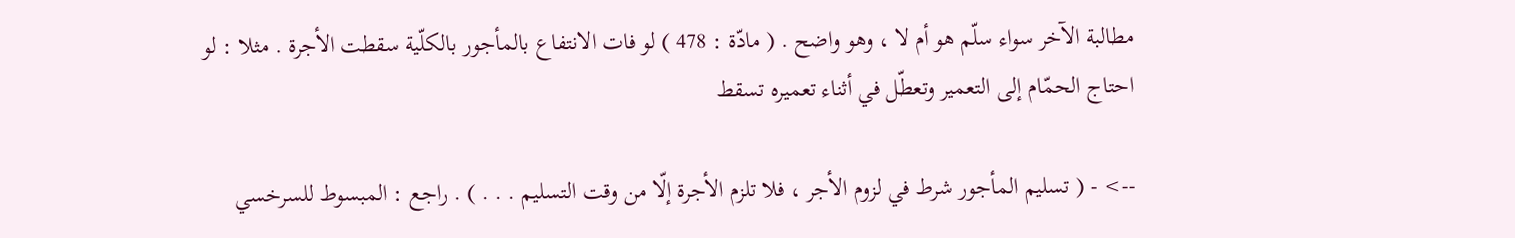مطالبة الآخر سواء سلّم هو أم لا ، وهو واضح . ( مادّة : 478 ) لو فات الانتفاع بالمأجور بالكلّية سقطت الأجرة . مثلا : لو احتاج الحمّام إلى التعمير وتعطّل في أثناء تعميره تسقط

--> - ( تسليم المأجور شرط في لزوم الأجر ، فلا تلزم الأجرة إلّا من وقت التسليم . . . ) . راجع : المبسوط للسرخسي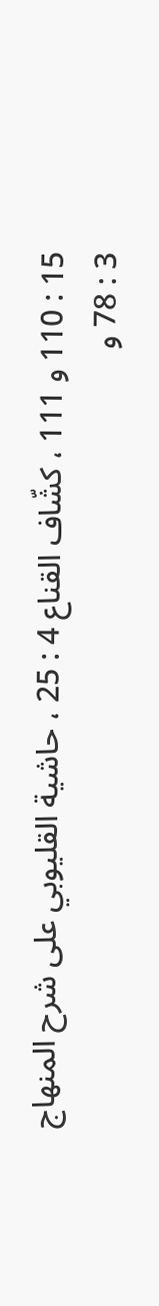15 : 110 و 111 ، كشّاف القناع 4 : 25 ، حاشية القليوبي على شرح المنهاج 3 : 78 و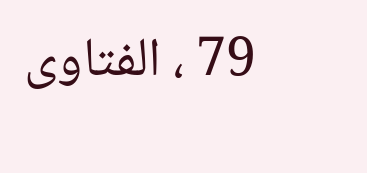79 ، الفتاوى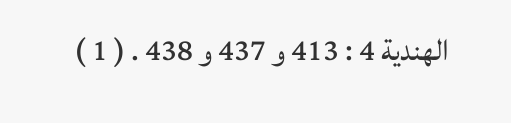الهندية 4 : 413 و 437 و 438 . ( 1 )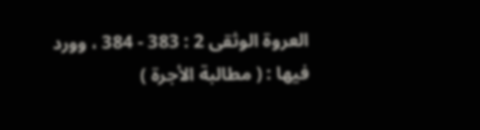العروة الوثقى 2 : 383 - 384 ، وورد فيها : ( مطالبة الأجرة )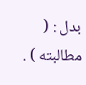بدل : ( مطالبته ) .